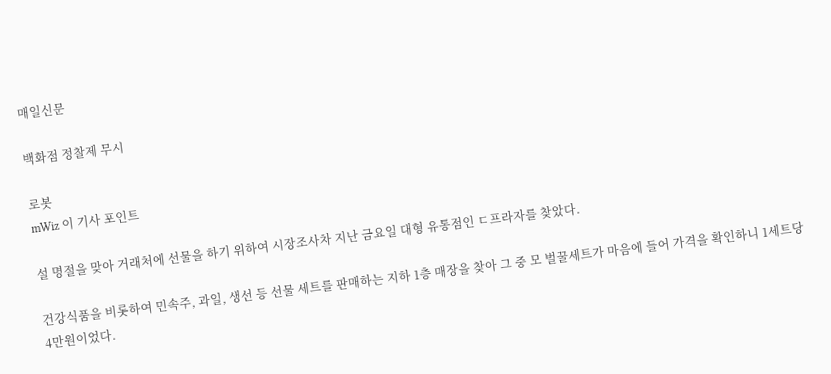매일신문

백화점 정찰제 무시

로봇
mWiz 이 기사 포인트

설 명절을 맞아 거래처에 선물을 하기 위하여 시장조사차 지난 금요일 대형 유통점인 ㄷ프라자를 찾았다.

건강식품을 비롯하여 민속주, 과일, 생선 등 선물 세트를 판매하는 지하 1층 매장을 찾아 그 중 모 벌꿀세트가 마음에 들어 가격을 확인하니 1세트당 4만원이었다.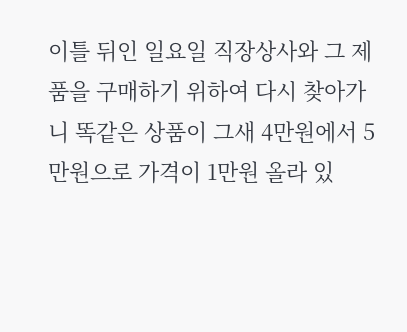이틀 뒤인 일요일 직장상사와 그 제품을 구매하기 위하여 다시 찾아가니 똑같은 상품이 그새 4만원에서 5만원으로 가격이 1만원 올라 있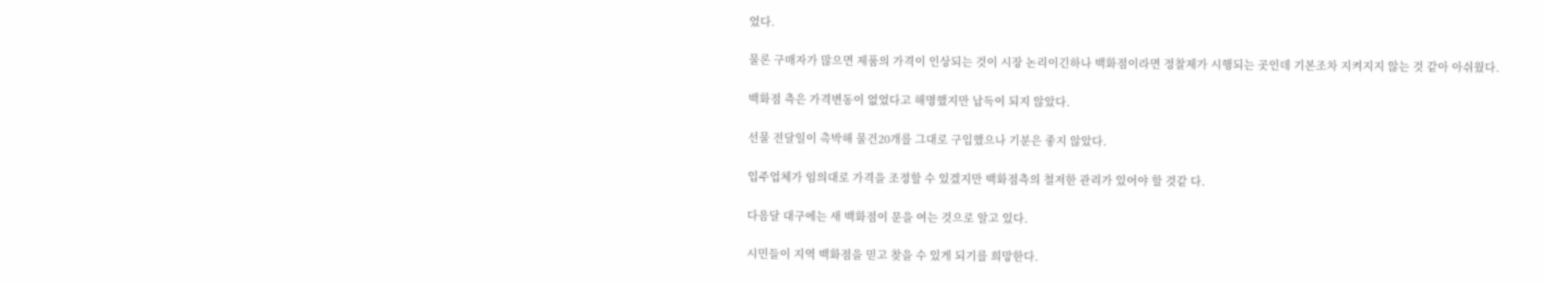었다.

물론 구매자가 많으면 제품의 가격이 인상되는 것이 시장 논리이긴하나 백화점이라면 정찰제가 시행되는 곳인데 기본조차 지켜지지 않는 것 같아 아쉬웠다.

백화점 측은 가격변동이 없었다고 해명했지만 납득이 되지 않았다.

선물 전달일이 촉박해 물건20개를 그대로 구입했으나 기분은 좋지 않았다.

입주업체가 임의대로 가격을 조정할 수 있겠지만 백화점측의 철저한 관리가 있어야 할 것같 다.

다음달 대구에는 새 백화점이 문을 여는 것으로 알고 있다.

시민들이 지역 백화점을 믿고 찾을 수 있게 되기를 희망한다.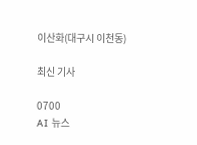이산화(대구시 이천동)

최신 기사

0700
AI 뉴스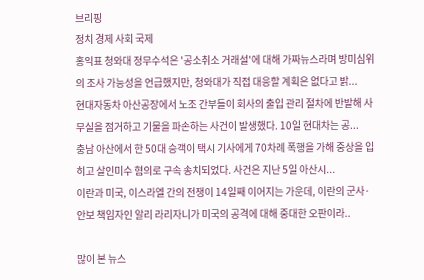브리핑
정치 경제 사회 국제
홍익표 청와대 정무수석은 '공소취소 거래설'에 대해 가짜뉴스라며 방미심위의 조사 가능성을 언급했지만, 청와대가 직접 대응할 계획은 없다고 밝...
현대자동차 아산공장에서 노조 간부들이 회사의 출입 관리 절차에 반발해 사무실을 점거하고 기물을 파손하는 사건이 발생했다. 10일 현대차는 공...
충남 아산에서 한 50대 승객이 택시 기사에게 70차례 폭행을 가해 중상을 입히고 살인미수 혐의로 구속 송치되었다. 사건은 지난 5일 아산시...
이란과 미국, 이스라엘 간의 전쟁이 14일째 이어지는 가운데, 이란의 군사·안보 책임자인 알리 라리자니가 미국의 공격에 대해 중대한 오판이라..

많이 본 뉴스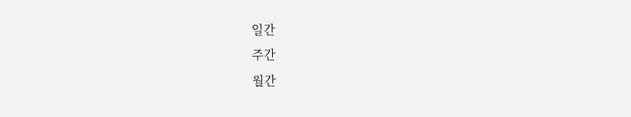일간
주간
월간